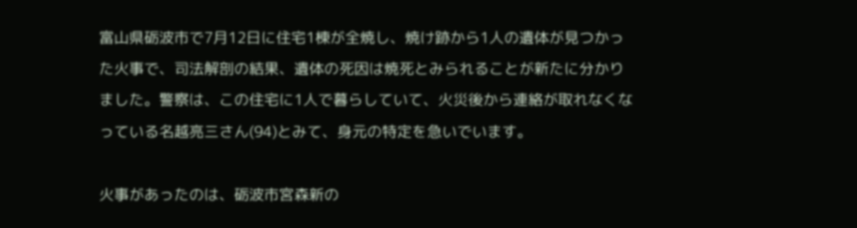富山県砺波市で7月12日に住宅1棟が全焼し、焼け跡から1人の遺体が見つかった火事で、司法解剖の結果、遺体の死因は焼死とみられることが新たに分かりました。警察は、この住宅に1人で暮らしていて、火災後から連絡が取れなくなっている名越亮三さん(94)とみて、身元の特定を急いでいます。

火事があったのは、砺波市宮森新の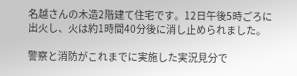名越さんの木造2階建て住宅です。12日午後5時ごろに出火し、火は約1時間40分後に消し止められました。

警察と消防がこれまでに実施した実況見分で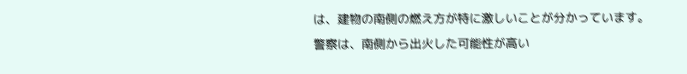は、建物の南側の燃え方が特に激しいことが分かっています。
警察は、南側から出火した可能性が高い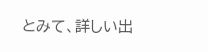とみて、詳しい出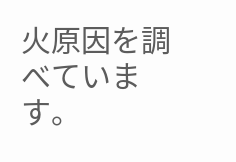火原因を調べています。